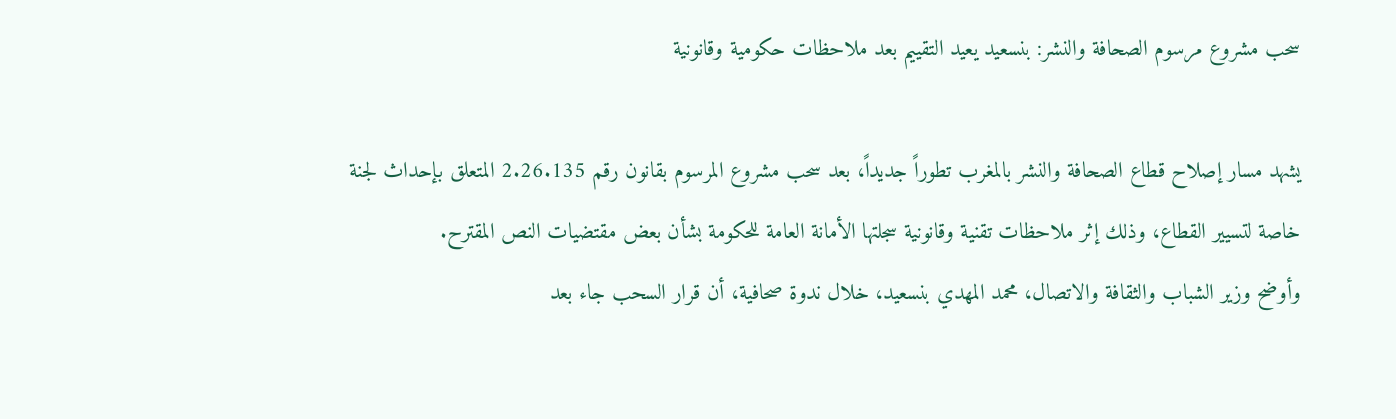سحب مشروع مرسوم الصحافة والنشر: بنسعيد يعيد التقييم بعد ملاحظات حكومية وقانونية

يشهد مسار إصلاح قطاع الصحافة والنشر بالمغرب تطوراً جديداً، بعد سحب مشروع المرسوم بقانون رقم 2.26.135 المتعلق بإحداث لجنة خاصة لتسيير القطاع، وذلك إثر ملاحظات تقنية وقانونية سجلتها الأمانة العامة للحكومة بشأن بعض مقتضيات النص المقترح.
وأوضح وزير الشباب والثقافة والاتصال، محمد المهدي بنسعيد، خلال ندوة صحافية، أن قرار السحب جاء بعد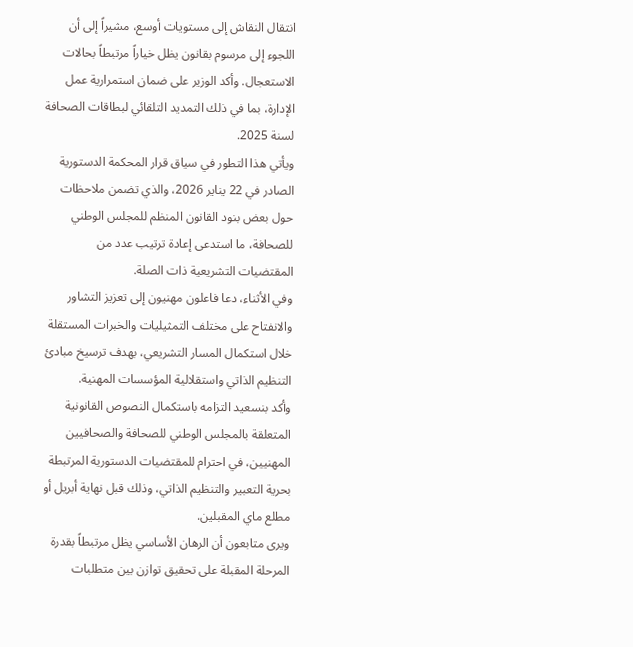انتقال النقاش إلى مستويات أوسع، مشيراً إلى أن اللجوء إلى مرسوم بقانون يظل خياراً مرتبطاً بحالات الاستعجال. وأكد الوزير على ضمان استمرارية عمل الإدارة، بما في ذلك التمديد التلقائي لبطاقات الصحافة لسنة 2025.
ويأتي هذا التطور في سياق قرار المحكمة الدستورية الصادر في 22 يناير 2026، والذي تضمن ملاحظات حول بعض بنود القانون المنظم للمجلس الوطني للصحافة، ما استدعى إعادة ترتيب عدد من المقتضيات التشريعية ذات الصلة.
وفي الأثناء، دعا فاعلون مهنيون إلى تعزيز التشاور والانفتاح على مختلف التمثيليات والخبرات المستقلة خلال استكمال المسار التشريعي، بهدف ترسيخ مبادئ التنظيم الذاتي واستقلالية المؤسسات المهنية.
وأكد بنسعيد التزامه باستكمال النصوص القانونية المتعلقة بالمجلس الوطني للصحافة والصحافيين المهنيين، في احترام للمقتضيات الدستورية المرتبطة بحرية التعبير والتنظيم الذاتي، وذلك قبل نهاية أبريل أو مطلع ماي المقبلين.
ويرى متابعون أن الرهان الأساسي يظل مرتبطاً بقدرة المرحلة المقبلة على تحقيق توازن بين متطلبات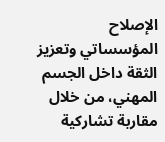الإصلاح المؤسساتي وتعزيز الثقة داخل الجسم المهني، من خلال مقاربة تشاركية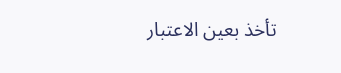تأخذ بعين الاعتبار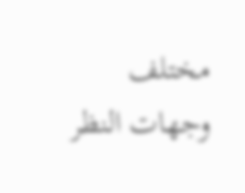مختلف وجهات النظر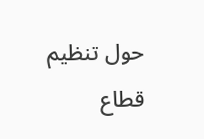حول تنظيم قطاع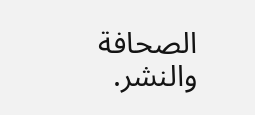الصحافة والنشر.